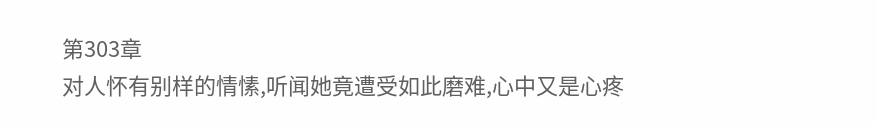第303章
对人怀有别样的情愫,听闻她竟遭受如此磨难,心中又是心疼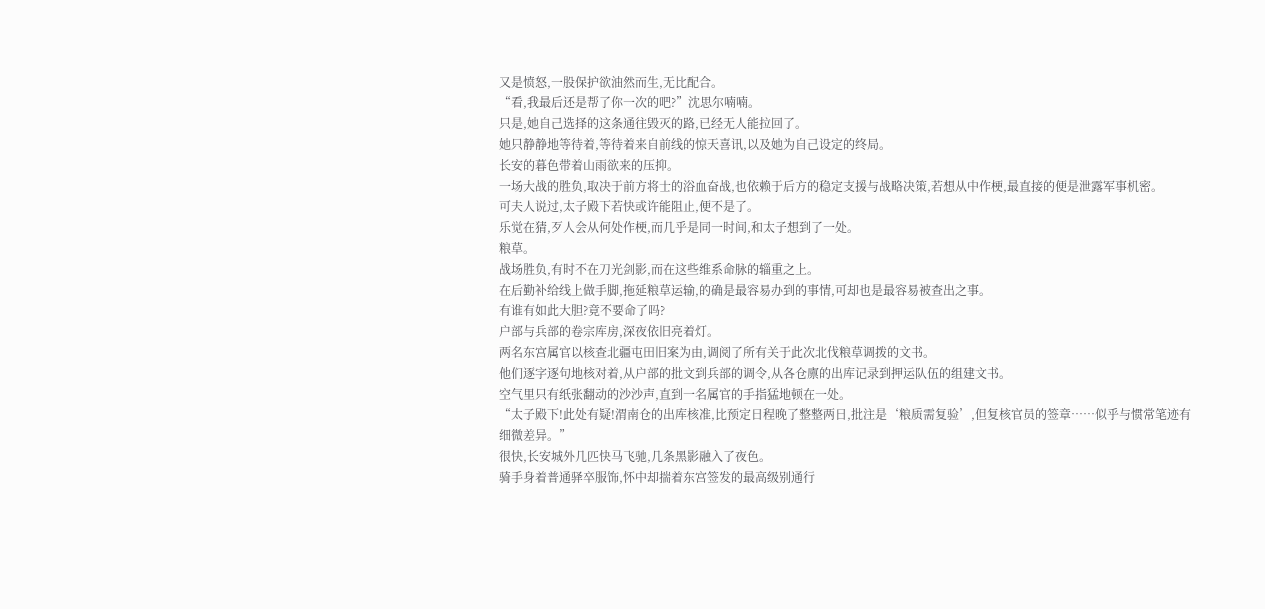又是愤怒,一股保护欲油然而生,无比配合。
“看,我最后还是帮了你一次的吧?”沈思尔喃喃。
只是,她自己选择的这条通往毁灭的路,已经无人能拉回了。
她只静静地等待着,等待着来自前线的惊天喜讯,以及她为自己设定的终局。
长安的暮色带着山雨欲来的压抑。
一场大战的胜负,取决于前方将士的浴血奋战,也依赖于后方的稳定支援与战略决策,若想从中作梗,最直接的便是泄露军事机密。
可夫人说过,太子殿下若快或许能阻止,便不是了。
乐觉在猜,歹人会从何处作梗,而几乎是同一时间,和太子想到了一处。
粮草。
战场胜负,有时不在刀光剑影,而在这些维系命脉的辎重之上。
在后勤补给线上做手脚,拖延粮草运输,的确是最容易办到的事情,可却也是最容易被查出之事。
有谁有如此大胆?竟不要命了吗?
户部与兵部的卷宗库房,深夜依旧亮着灯。
两名东宫属官以核查北疆屯田旧案为由,调阅了所有关于此次北伐粮草调拨的文书。
他们逐字逐句地核对着,从户部的批文到兵部的调令,从各仓廪的出库记录到押运队伍的组建文书。
空气里只有纸张翻动的沙沙声,直到一名属官的手指猛地顿在一处。
“太子殿下!此处有疑!渭南仓的出库核准,比预定日程晚了整整两日,批注是‘粮质需复验’,但复核官员的签章……似乎与惯常笔迹有细微差异。”
很快,长安城外几匹快马飞驰,几条黑影融入了夜色。
骑手身着普通驿卒服饰,怀中却揣着东宫签发的最高级别通行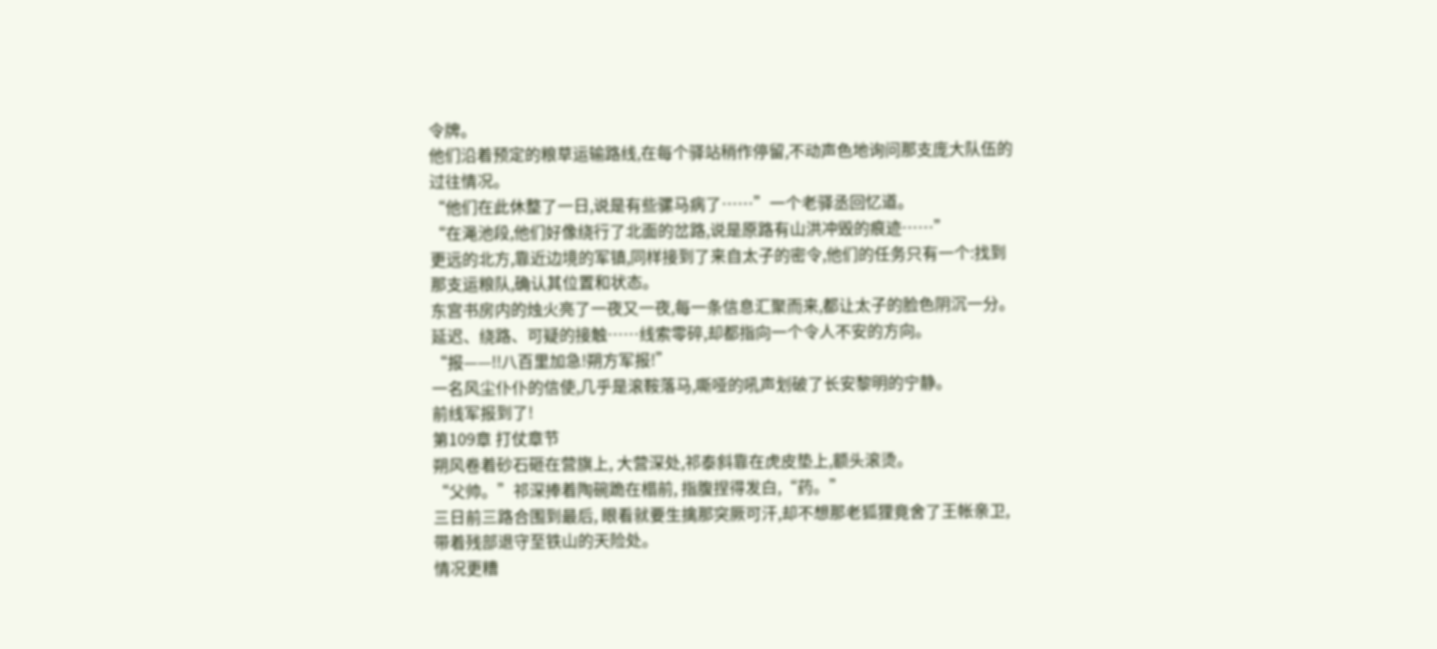令牌。
他们沿着预定的粮草运输路线,在每个驿站稍作停留,不动声色地询问那支庞大队伍的过往情况。
“他们在此休整了一日,说是有些骡马病了……”一个老驿丞回忆道。
“在渑池段,他们好像绕行了北面的岔路,说是原路有山洪冲毁的痕迹……”
更远的北方,靠近边境的军镇,同样接到了来自太子的密令,他们的任务只有一个:找到那支运粮队,确认其位置和状态。
东宫书房内的烛火亮了一夜又一夜,每一条信息汇聚而来,都让太子的脸色阴沉一分。
延迟、绕路、可疑的接触……线索零碎,却都指向一个令人不安的方向。
“报——!!八百里加急!朔方军报!”
一名风尘仆仆的信使,几乎是滚鞍落马,嘶哑的吼声划破了长安黎明的宁静。
前线军报到了!
第109章 打仗章节
朔风卷着砂石砸在营旗上, 大营深处,祁泰斜靠在虎皮垫上,额头滚烫。
“父帅。”祁深捧着陶碗跪在榻前, 指腹捏得发白,“药。”
三日前三路合围到最后, 眼看就要生擒那突厥可汗,却不想那老狐狸竟舍了王帐亲卫, 带着残部退守至铁山的天险处。
情况更糟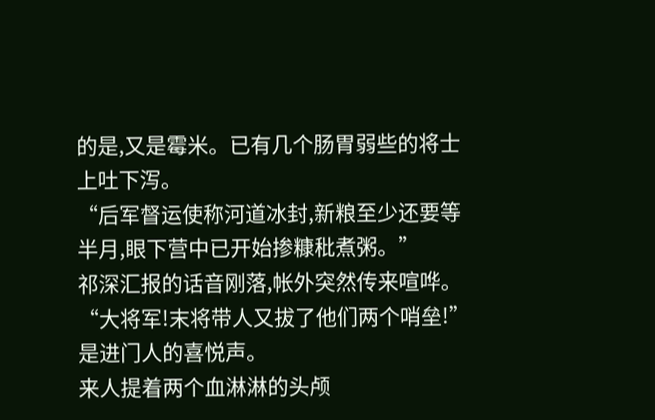的是,又是霉米。已有几个肠胃弱些的将士上吐下泻。
“后军督运使称河道冰封,新粮至少还要等半月,眼下营中已开始掺糠秕煮粥。”
祁深汇报的话音刚落,帐外突然传来喧哗。
“大将军!末将带人又拔了他们两个哨垒!”是进门人的喜悦声。
来人提着两个血淋淋的头颅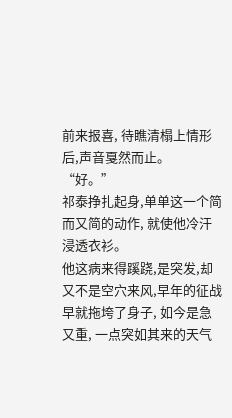前来报喜, 待瞧清榻上情形后,声音戛然而止。
“好。”
祁泰挣扎起身,单单这一个简而又简的动作, 就使他冷汗浸透衣衫。
他这病来得蹊跷,是突发,却又不是空穴来风,早年的征战早就拖垮了身子, 如今是急又重, 一点突如其来的天气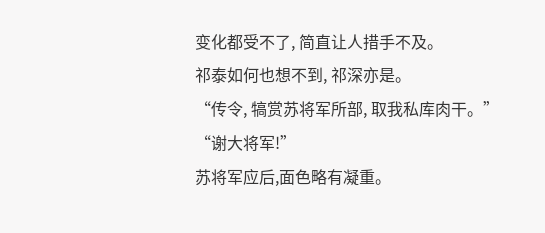变化都受不了, 简直让人措手不及。
祁泰如何也想不到, 祁深亦是。
“传令, 犒赏苏将军所部, 取我私库肉干。”
“谢大将军!”
苏将军应后,面色略有凝重。